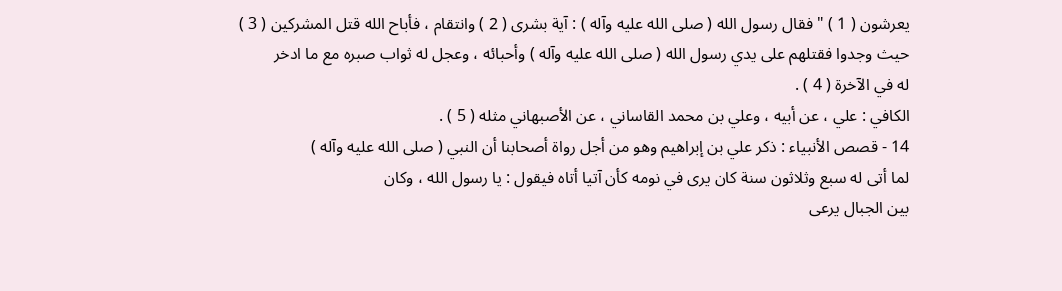يعرشون ( 1 ) " فقال رسول الله ( صلى الله عليه وآله ) : آية بشرى ( 2 ) وانتقام ، فأباح الله قتل المشركين ( 3 )
حيث وجدوا فقتلهم على يدي رسول الله ( صلى الله عليه وآله ) وأحبائه ، وعجل له ثواب صبره مع ما ادخر
له في الآخرة ( 4 ) .
الكافي : علي ، عن أبيه ، وعلي بن محمد القاساني ، عن الأصبهاني مثله ( 5 ) .
14 - قصص الأنبياء : ذكر علي بن إبراهيم وهو من أجل رواة أصحابنا أن النبي ( صلى الله عليه وآله )
لما أتى له سبع وثلاثون سنة كان يرى في نومه كأن آتيا أتاه فيقول : يا رسول الله ، وكان
بين الجبال يرعى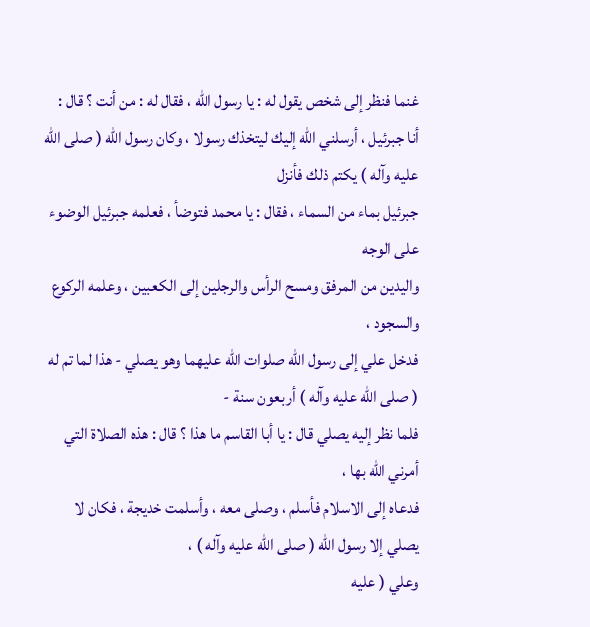غنما فنظر إلى شخص يقول له : يا رسول الله ، فقال له : من أنت ؟ قال :
أنا جبرئيل ، أرسلني الله إليك ليتخذك رسولا ، وكان رسول الله ( صلى الله عليه وآله ) يكتم ذلك فأنزل
جبرئيل بماء من السماء ، فقال : يا محمد فتوضأ ، فعلمه جبرئيل الوضوء على الوجه
واليدين من المرفق ومسح الرأس والرجلين إلى الكعبين ، وعلمه الركوع والسجود ،
فدخل علي إلى رسول الله صلوات الله عليهما وهو يصلي - هذا لما تم له ( صلى الله عليه وآله ) أربعون سنة -
فلما نظر إليه يصلي قال : يا أبا القاسم ما هذا ؟ قال : هذه الصلاة التي أمرني الله بها ،
فدعاه إلى الاسلام فأسلم ، وصلى معه ، وأسلمت خديجة ، فكان لا يصلي إلا رسول الله ( صلى الله عليه وآله ) ،
وعلي ( عليه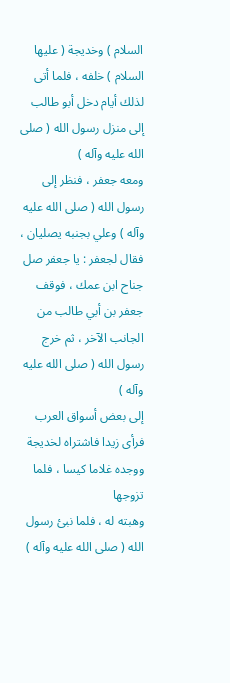السلام ) وخديجة ( عليها السلام ) خلفه ، فلما أتى لذلك أيام دخل أبو طالب إلى منزل رسول الله ( صلى الله عليه وآله )
ومعه جعفر ، فنظر إلى رسول الله ( صلى الله عليه وآله ) وعلي بجنبه يصليان ، فقال لجعفر : يا جعفر صل
جناح ابن عمك ، فوقف جعفر بن أبي طالب من الجانب الآخر ، ثم خرج رسول الله ( صلى الله عليه وآله )
إلى بعض أسواق العرب فرأى زيدا فاشتراه لخديجة ووجده غلاما كيسا ، فلما تزوجها
وهبته له ، فلما نبئ رسول الله ( صلى الله عليه وآله )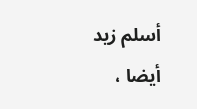أسلم زيد أيضا ،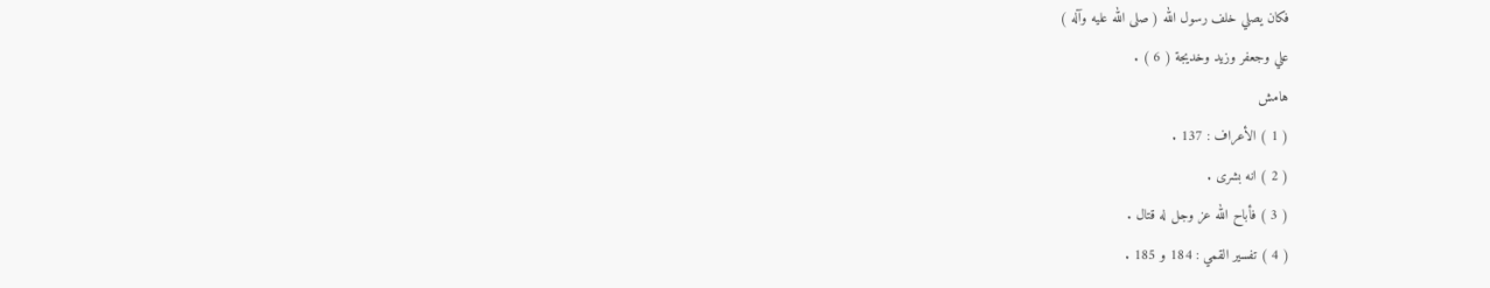فكان يصلي خلف رسول الله ( صلى الله عليه وآله )
علي وجعفر وزيد وخديجة ( 6 ) .
هامش
( 1 ) الأعراف : 137 .
( 2 ) انه بشرى .
( 3 ) فأباح الله عز وجل له قتال .
( 4 ) تفسير القمي : 184 و 185 .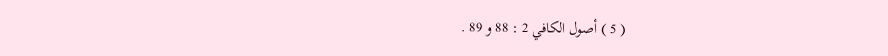( 5 ) أصول الكافي 2 : 88 و 89 .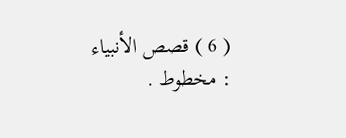( 6 ) قصص الأنبياء : مخطوط .